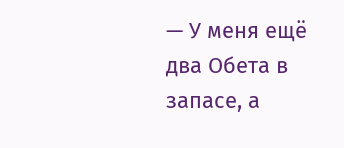— У меня ещё два Обета в запасе, а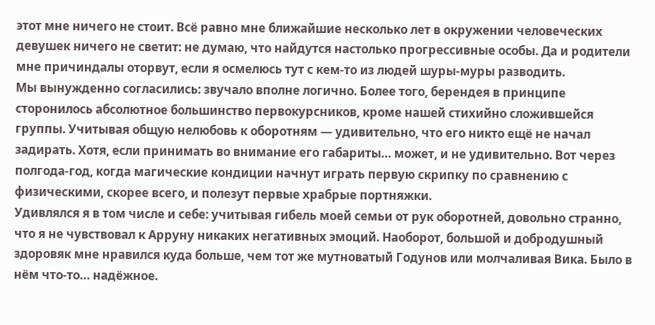этот мне ничего не стоит. Всё равно мне ближайшие несколько лет в окружении человеческих девушек ничего не светит: не думаю, что найдутся настолько прогрессивные особы. Да и родители мне причиндалы оторвут, если я осмелюсь тут с кем-то из людей шуры-муры разводить.
Мы вынужденно согласились: звучало вполне логично. Более того, берендея в принципе сторонилось абсолютное большинство первокурсников, кроме нашей стихийно сложившейся группы. Учитывая общую нелюбовь к оборотням — удивительно, что его никто ещё не начал задирать. Хотя, если принимать во внимание его габариты… может, и не удивительно. Вот через полгода-год, когда магические кондиции начнут играть первую скрипку по сравнению с физическими, скорее всего, и полезут первые храбрые портняжки.
Удивлялся я в том числе и себе: учитывая гибель моей семьи от рук оборотней, довольно странно, что я не чувствовал к Арруну никаких негативных эмоций. Наоборот, большой и добродушный здоровяк мне нравился куда больше, чем тот же мутноватый Годунов или молчаливая Вика. Было в нём что-то… надёжное.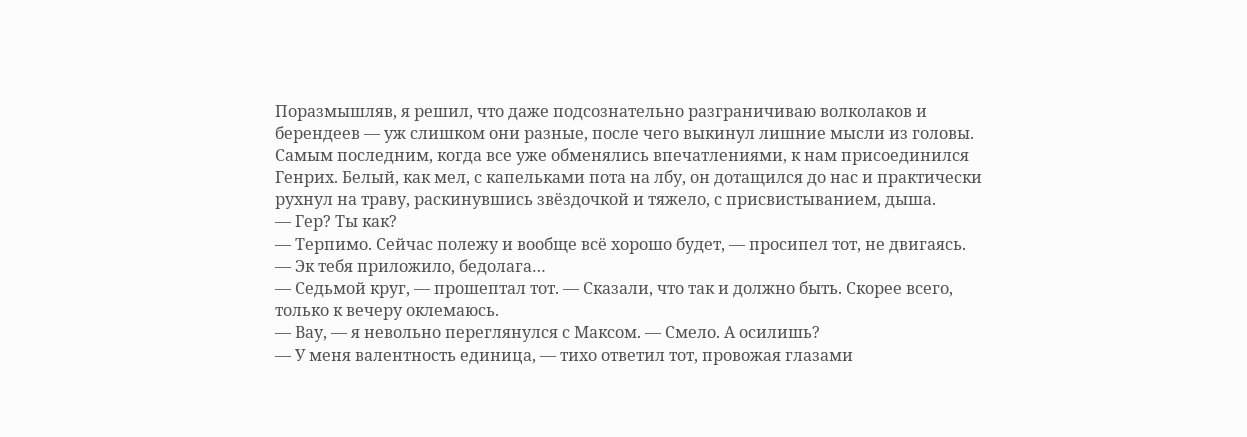Поразмышляв, я решил, что даже подсознательно разграничиваю волколаков и берендеев — уж слишком они разные, после чего выкинул лишние мысли из головы.
Самым последним, когда все уже обменялись впечатлениями, к нам присоединился Генрих. Белый, как мел, с капельками пота на лбу, он дотащился до нас и практически рухнул на траву, раскинувшись звёздочкой и тяжело, с присвистыванием, дыша.
— Гер? Ты как?
— Терпимо. Сейчас полежу и вообще всё хорошо будет, — просипел тот, не двигаясь.
— Эк тебя приложило, бедолага…
— Седьмой круг, — прошептал тот. — Сказали, что так и должно быть. Скорее всего, только к вечеру оклемаюсь.
— Вау, — я невольно переглянулся с Максом. — Смело. А осилишь?
— У меня валентность единица, — тихо ответил тот, провожая глазами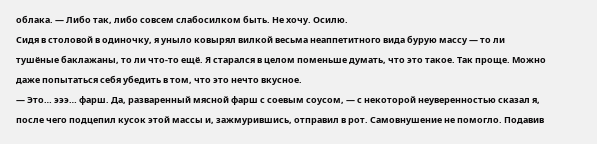облака. — Либо так, либо совсем слабосилком быть. Не хочу. Осилю.
Сидя в столовой в одиночку, я уныло ковырял вилкой весьма неаппетитного вида бурую массу — то ли тушёные баклажаны, то ли что-то ещё. Я старался в целом поменьше думать, что это такое. Так проще. Можно даже попытаться себя убедить в том, что это нечто вкусное.
— Это… эээ… фарш. Да, разваренный мясной фарш с соевым соусом, — с некоторой неуверенностью сказал я, после чего подцепил кусок этой массы и, зажмурившись, отправил в рот. Самовнушение не помогло. Подавив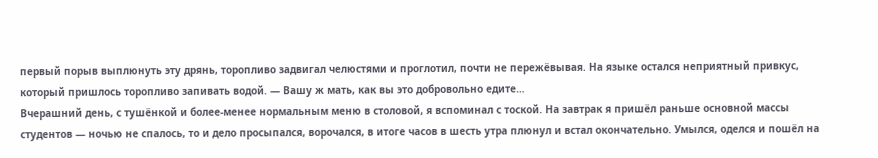первый порыв выплюнуть эту дрянь, торопливо задвигал челюстями и проглотил, почти не пережёвывая. На языке остался неприятный привкус, который пришлось торопливо запивать водой. — Вашу ж мать, как вы это добровольно едите…
Вчерашний день, с тушёнкой и более-менее нормальным меню в столовой, я вспоминал с тоской. На завтрак я пришёл раньше основной массы студентов — ночью не спалось, то и дело просыпался, ворочался, в итоге часов в шесть утра плюнул и встал окончательно. Умылся, оделся и пошёл на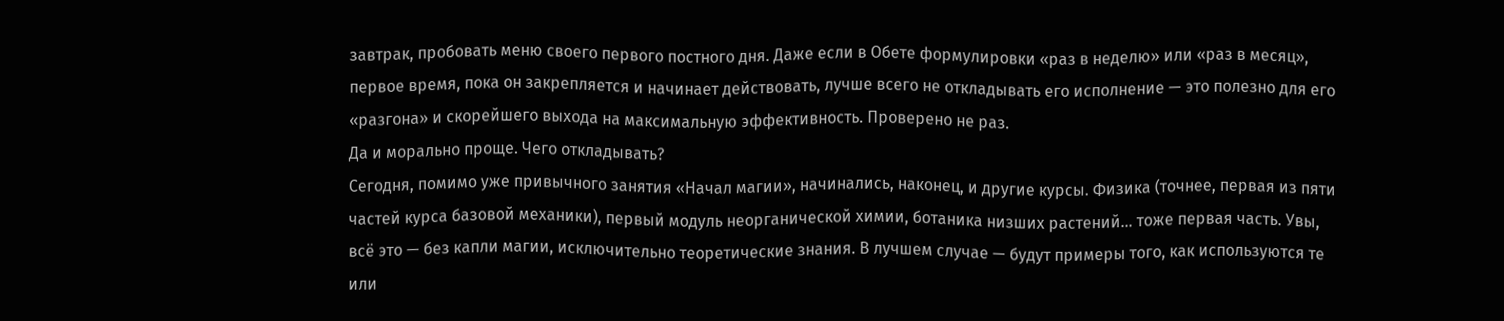завтрак, пробовать меню своего первого постного дня. Даже если в Обете формулировки «раз в неделю» или «раз в месяц», первое время, пока он закрепляется и начинает действовать, лучше всего не откладывать его исполнение — это полезно для его «разгона» и скорейшего выхода на максимальную эффективность. Проверено не раз.
Да и морально проще. Чего откладывать?
Сегодня, помимо уже привычного занятия «Начал магии», начинались, наконец, и другие курсы. Физика (точнее, первая из пяти частей курса базовой механики), первый модуль неорганической химии, ботаника низших растений… тоже первая часть. Увы, всё это — без капли магии, исключительно теоретические знания. В лучшем случае — будут примеры того, как используются те или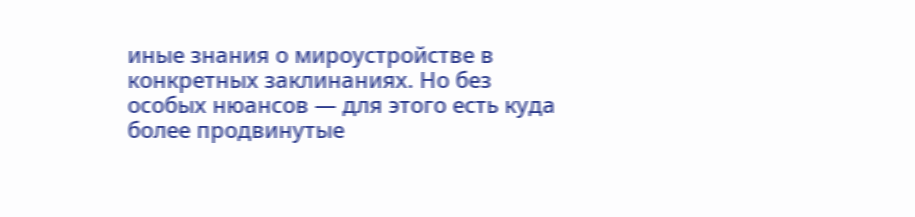иные знания о мироустройстве в конкретных заклинаниях. Но без особых нюансов — для этого есть куда более продвинутые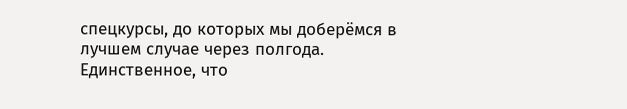спецкурсы, до которых мы доберёмся в лучшем случае через полгода.
Единственное, что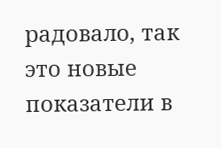радовало, так это новые показатели в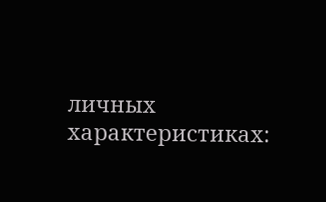личных характеристиках: